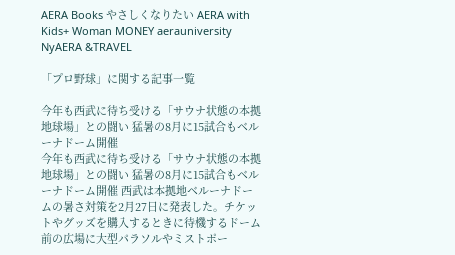AERA Books やさしくなりたい AERA with Kids+ Woman MONEY aerauniversity NyAERA &TRAVEL

「プロ野球」に関する記事一覧

今年も西武に待ち受ける「サウナ状態の本拠地球場」との闘い 猛暑の8月に15試合もベルーナドーム開催
今年も西武に待ち受ける「サウナ状態の本拠地球場」との闘い 猛暑の8月に15試合もベルーナドーム開催 西武は本拠地ベルーナドームの暑さ対策を2月27日に発表した。チケットやグッズを購入するときに待機するドーム前の広場に大型パラソルやミストポー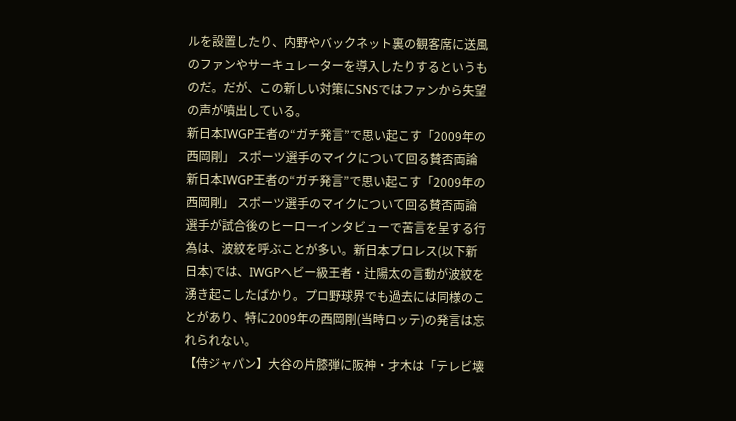ルを設置したり、内野やバックネット裏の観客席に送風のファンやサーキュレーターを導入したりするというものだ。だが、この新しい対策にSNSではファンから失望の声が噴出している。
新日本IWGP王者の“ガチ発言”で思い起こす「2009年の西岡剛」 スポーツ選手のマイクについて回る賛否両論
新日本IWGP王者の“ガチ発言”で思い起こす「2009年の西岡剛」 スポーツ選手のマイクについて回る賛否両論 選手が試合後のヒーローインタビューで苦言を呈する行為は、波紋を呼ぶことが多い。新日本プロレス(以下新日本)では、IWGPヘビー級王者・辻陽太の言動が波紋を湧き起こしたばかり。プロ野球界でも過去には同様のことがあり、特に2009年の西岡剛(当時ロッテ)の発言は忘れられない。
【侍ジャパン】大谷の片膝弾に阪神・才木は「テレビ壊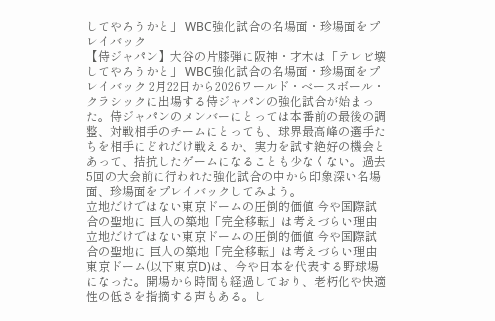してやろうかと」 WBC強化試合の名場面・珍場面をプレイバック
【侍ジャパン】大谷の片膝弾に阪神・才木は「テレビ壊してやろうかと」 WBC強化試合の名場面・珍場面をプレイバック 2月22日から2026ワールド・ベースボール・クラシックに出場する侍ジャパンの強化試合が始まった。侍ジャパンのメンバーにとっては本番前の最後の調整、対戦相手のチームにとっても、球界最高峰の選手たちを相手にどれだけ戦えるか、実力を試す絶好の機会とあって、拮抗したゲームになることも少なくない。過去5回の大会前に行われた強化試合の中から印象深い名場面、珍場面をプレイバックしてみよう。
立地だけではない東京ドームの圧倒的価値 今や国際試合の聖地に 巨人の築地「完全移転」は考えづらい理由
立地だけではない東京ドームの圧倒的価値 今や国際試合の聖地に 巨人の築地「完全移転」は考えづらい理由 東京ドーム(以下東京D)は、今や日本を代表する野球場になった。開場から時間も経過しており、老朽化や快適性の低さを指摘する声もある。し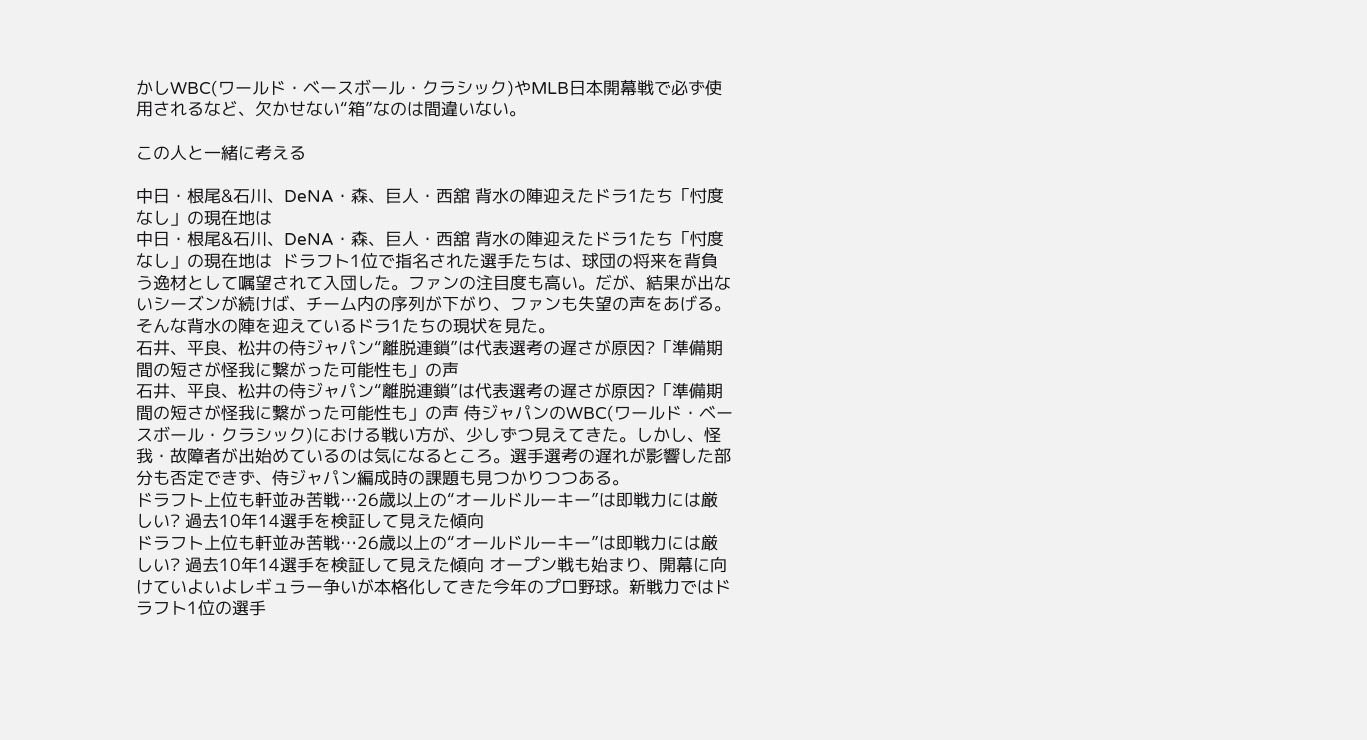かしWBC(ワールド・ベースボール・クラシック)やMLB日本開幕戦で必ず使用されるなど、欠かせない“箱”なのは間違いない。

この人と一緒に考える

中日・根尾&石川、DeNA・森、巨人・西舘 背水の陣迎えたドラ1たち「忖度なし」の現在地は
中日・根尾&石川、DeNA・森、巨人・西舘 背水の陣迎えたドラ1たち「忖度なし」の現在地は  ドラフト1位で指名された選手たちは、球団の将来を背負う逸材として嘱望されて入団した。ファンの注目度も高い。だが、結果が出ないシーズンが続けば、チーム内の序列が下がり、ファンも失望の声をあげる。そんな背水の陣を迎えているドラ1たちの現状を見た。
石井、平良、松井の侍ジャパン“離脱連鎖”は代表選考の遅さが原因?「準備期間の短さが怪我に繋がった可能性も」の声
石井、平良、松井の侍ジャパン“離脱連鎖”は代表選考の遅さが原因?「準備期間の短さが怪我に繋がった可能性も」の声 侍ジャパンのWBC(ワールド・ベースボール・クラシック)における戦い方が、少しずつ見えてきた。しかし、怪我・故障者が出始めているのは気になるところ。選手選考の遅れが影響した部分も否定できず、侍ジャパン編成時の課題も見つかりつつある。
ドラフト上位も軒並み苦戦…26歳以上の“オールドルーキー”は即戦力には厳しい? 過去10年14選手を検証して見えた傾向
ドラフト上位も軒並み苦戦…26歳以上の“オールドルーキー”は即戦力には厳しい? 過去10年14選手を検証して見えた傾向 オープン戦も始まり、開幕に向けていよいよレギュラー争いが本格化してきた今年のプロ野球。新戦力ではドラフト1位の選手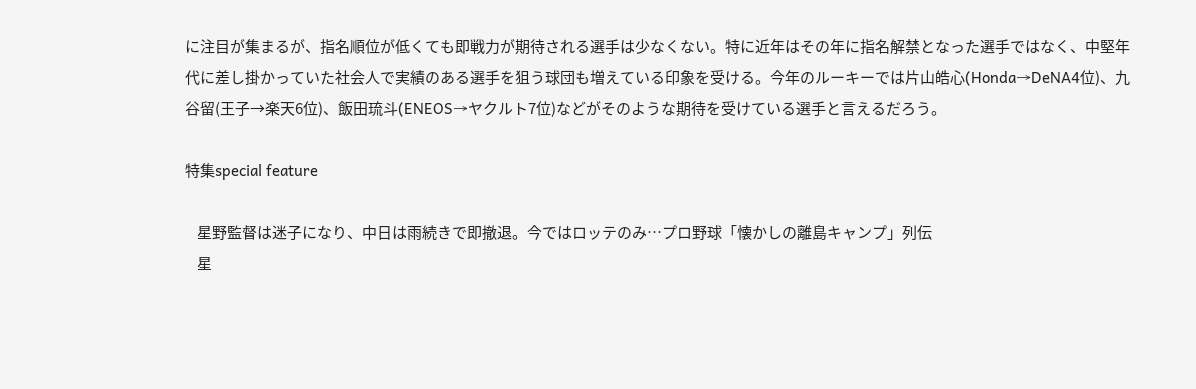に注目が集まるが、指名順位が低くても即戦力が期待される選手は少なくない。特に近年はその年に指名解禁となった選手ではなく、中堅年代に差し掛かっていた社会人で実績のある選手を狙う球団も増えている印象を受ける。今年のルーキーでは片山皓心(Honda→DeNA4位)、九谷留(王子→楽天6位)、飯田琉斗(ENEOS→ヤクルト7位)などがそのような期待を受けている選手と言えるだろう。

特集special feature

    星野監督は迷子になり、中日は雨続きで即撤退。今ではロッテのみ…プロ野球「懐かしの離島キャンプ」列伝
    星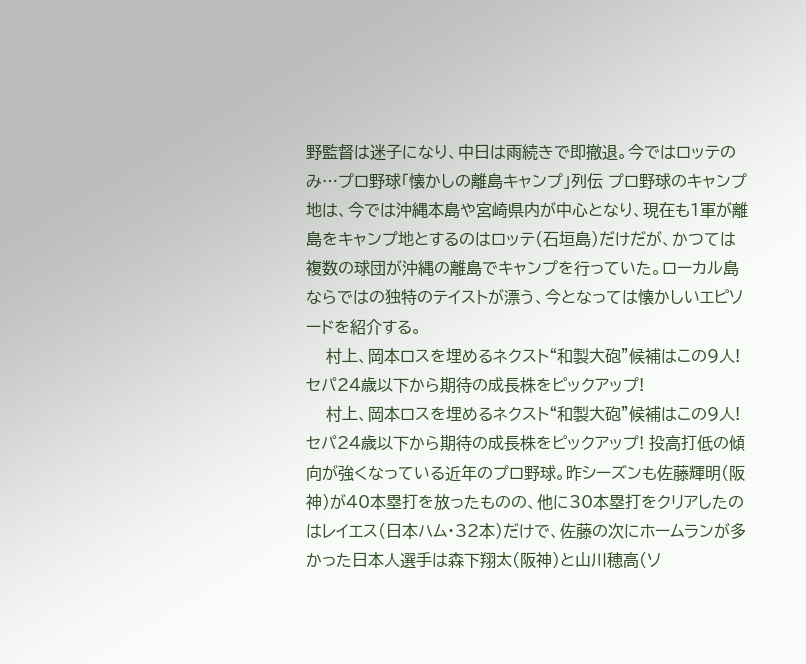野監督は迷子になり、中日は雨続きで即撤退。今ではロッテのみ…プロ野球「懐かしの離島キャンプ」列伝 プロ野球のキャンプ地は、今では沖縄本島や宮崎県内が中心となり、現在も1軍が離島をキャンプ地とするのはロッテ(石垣島)だけだが、かつては複数の球団が沖縄の離島でキャンプを行っていた。ローカル島ならではの独特のテイストが漂う、今となっては懐かしいエピソードを紹介する。
    村上、岡本ロスを埋めるネクスト“和製大砲”候補はこの9人! セパ24歳以下から期待の成長株をピックアップ!
    村上、岡本ロスを埋めるネクスト“和製大砲”候補はこの9人! セパ24歳以下から期待の成長株をピックアップ! 投高打低の傾向が強くなっている近年のプロ野球。昨シーズンも佐藤輝明(阪神)が40本塁打を放ったものの、他に30本塁打をクリアしたのはレイエス(日本ハム・32本)だけで、佐藤の次にホームランが多かった日本人選手は森下翔太(阪神)と山川穂高(ソ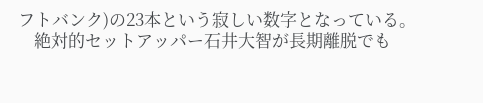フトバンク)の23本という寂しい数字となっている。
    絶対的セットアッパー石井大智が長期離脱でも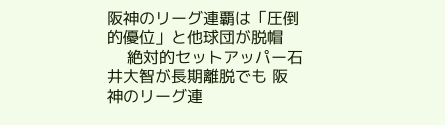阪神のリーグ連覇は「圧倒的優位」と他球団が脱帽
    絶対的セットアッパー石井大智が長期離脱でも 阪神のリーグ連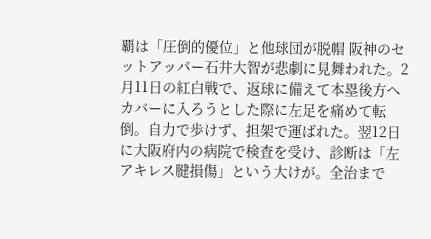覇は「圧倒的優位」と他球団が脱帽 阪神のセットアッパー石井大智が悲劇に見舞われた。2月11日の紅白戦で、返球に備えて本塁後方へカバーに入ろうとした際に左足を痛めて転倒。自力で歩けず、担架で運ばれた。翌12日に大阪府内の病院で検査を受け、診断は「左アキレス腱損傷」という大けが。全治まで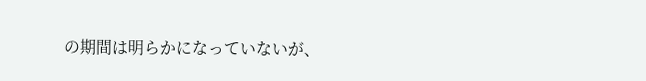の期間は明らかになっていないが、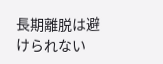長期離脱は避けられない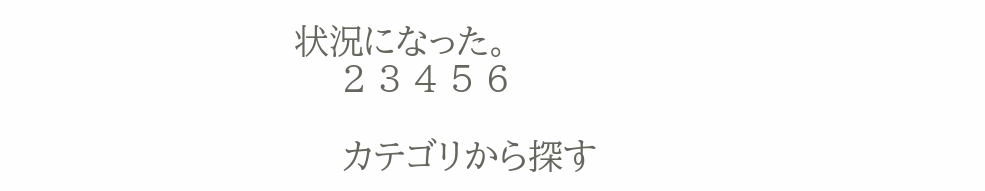状況になった。
    2 3 4 5 6

    カテゴリから探す